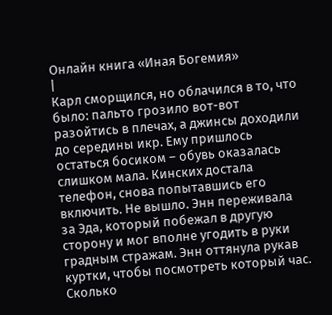Онлайн книга «Иная Богемия»
|
Карл сморщился, но облачился в то, что было: пальто грозило вот-вот разойтись в плечах, а джинсы доходили до середины икр. Ему пришлось остаться босиком – обувь оказалась слишком мала. Кинских достала телефон, снова попытавшись его включить. Не вышло. Энн переживала за Эда, который побежал в другую сторону и мог вполне угодить в руки градным стражам. Энн оттянула рукав куртки, чтобы посмотреть который час. Сколько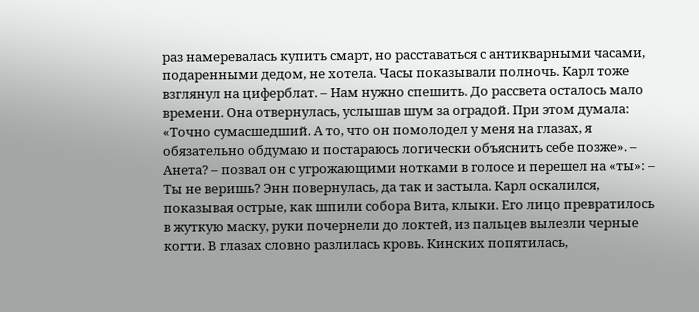раз намеревалась купить смарт, но расставаться с антикварными часами, подаренными дедом, не хотела. Часы показывали полночь. Карл тоже взглянул на циферблат. – Нам нужно спешить. До рассвета осталось мало времени. Она отвернулась, услышав шум за оградой. При этом думала: «Точно сумасшедший. А то, что он помолодел у меня на глазах, я обязательно обдумаю и постараюсь логически объяснить себе позже». – Анета? – позвал он с угрожающими нотками в голосе и перешел на «ты»: – Ты не веришь? Энн повернулась, да так и застыла. Карл оскалился, показывая острые, как шпили собора Вита, клыки. Его лицо превратилось в жуткую маску, руки почернели до локтей, из пальцев вылезли черные когти. В глазах словно разлилась кровь. Кинских попятилась,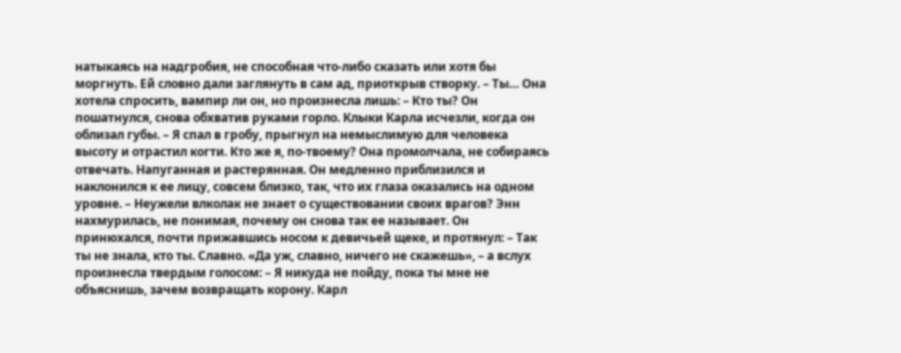натыкаясь на надгробия, не способная что-либо сказать или хотя бы моргнуть. Ей словно дали заглянуть в сам ад, приоткрыв створку. – Ты… Она хотела спросить, вампир ли он, но произнесла лишь: – Кто ты? Он пошатнулся, снова обхватив руками горло. Клыки Карла исчезли, когда он облизал губы. – Я спал в гробу, прыгнул на немыслимую для человека высоту и отрастил когти. Кто же я, по-твоему? Она промолчала, не собираясь отвечать. Напуганная и растерянная. Он медленно приблизился и наклонился к ее лицу, совсем близко, так, что их глаза оказались на одном уровне. – Неужели влколак не знает о существовании своих врагов? Энн нахмурилась, не понимая, почему он снова так ее называет. Он принюхался, почти прижавшись носом к девичьей щеке, и протянул: – Так ты не знала, кто ты. Славно. «Да уж, славно, ничего не скажешь», – а вслух произнесла твердым голосом: – Я никуда не пойду, пока ты мне не объяснишь, зачем возвращать корону. Карл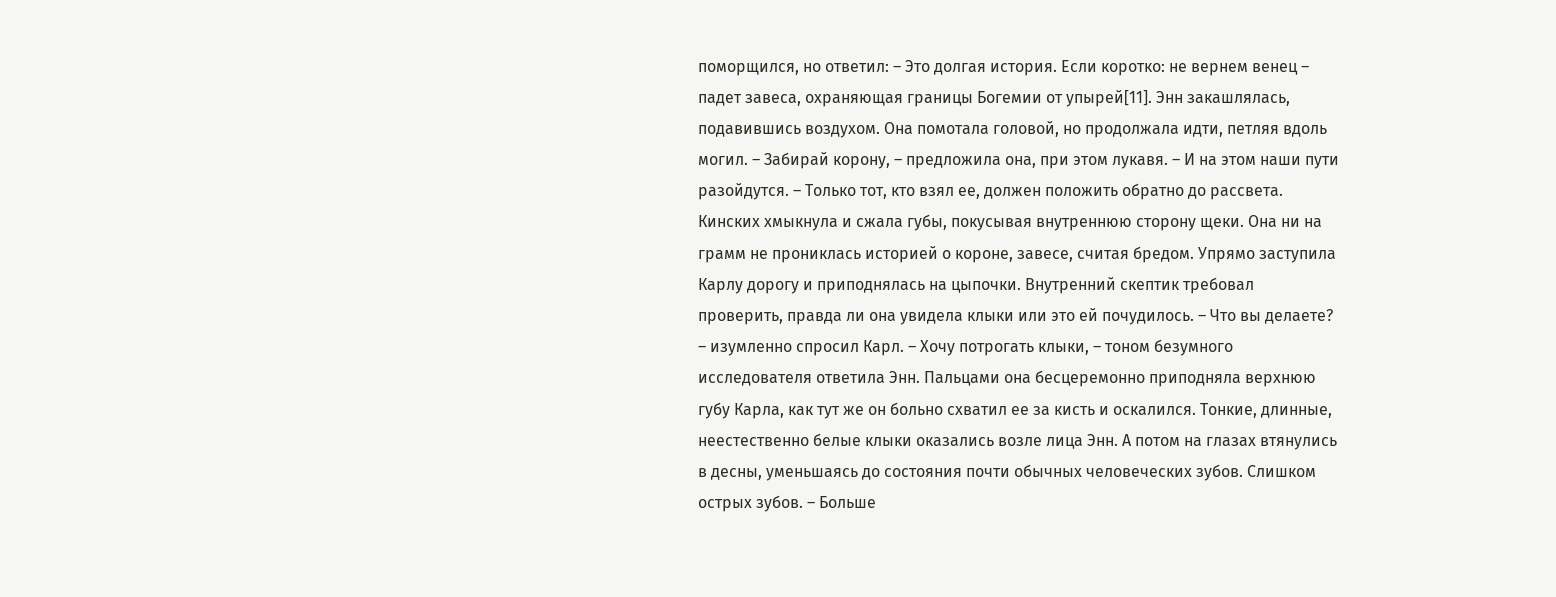поморщился, но ответил: – Это долгая история. Если коротко: не вернем венец – падет завеса, охраняющая границы Богемии от упырей[11]. Энн закашлялась, подавившись воздухом. Она помотала головой, но продолжала идти, петляя вдоль могил. – Забирай корону, – предложила она, при этом лукавя. – И на этом наши пути разойдутся. – Только тот, кто взял ее, должен положить обратно до рассвета. Кинских хмыкнула и сжала губы, покусывая внутреннюю сторону щеки. Она ни на грамм не прониклась историей о короне, завесе, считая бредом. Упрямо заступила Карлу дорогу и приподнялась на цыпочки. Внутренний скептик требовал проверить, правда ли она увидела клыки или это ей почудилось. – Что вы делаете? – изумленно спросил Карл. – Хочу потрогать клыки, – тоном безумного исследователя ответила Энн. Пальцами она бесцеремонно приподняла верхнюю губу Карла, как тут же он больно схватил ее за кисть и оскалился. Тонкие, длинные, неестественно белые клыки оказались возле лица Энн. А потом на глазах втянулись в десны, уменьшаясь до состояния почти обычных человеческих зубов. Слишком острых зубов. – Больше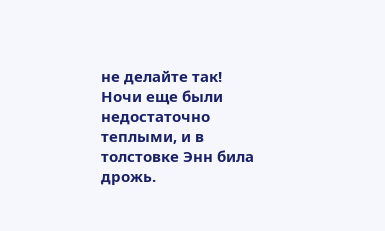не делайте так! Ночи еще были недостаточно теплыми, и в толстовке Энн била дрожь.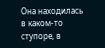Она находилась в каком-то ступоре, в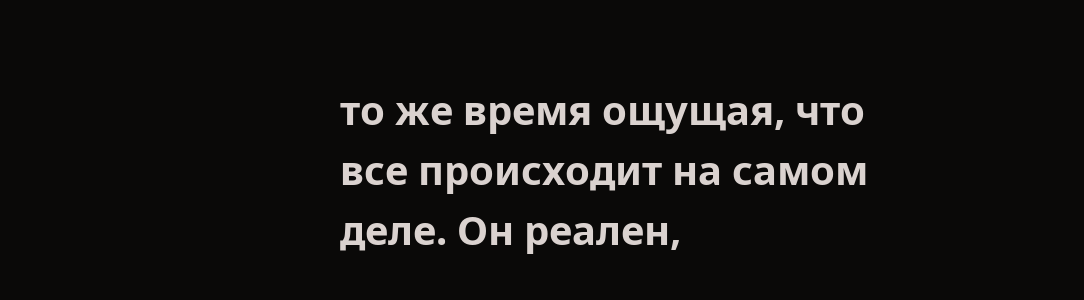то же время ощущая, что все происходит на самом деле. Он реален,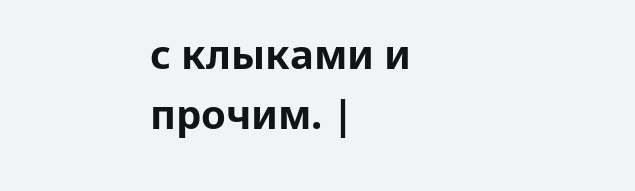с клыками и прочим. |